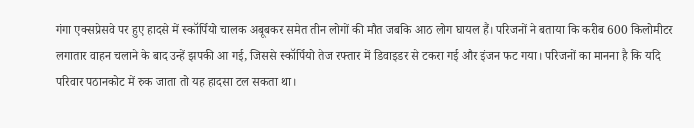गंगा एक्सप्रेसवे पर हुए हादसे में स्कॉर्पियो चालक अबूबकर समेत तीन लोगों की मौत जबकि आठ लोग घायल हैं। परिजनों ने बताया कि करीब 600 किलोमीटर लगातार वाहन चलाने के बाद उन्हें झपकी आ गई, जिससे स्कॉर्पियो तेज रफ्तार में डिवाइडर से टकरा गई और इंजन फट गया। परिजनों का मानना है कि यदि परिवार पठानकोट में रुक जाता तो यह हादसा टल सकता था।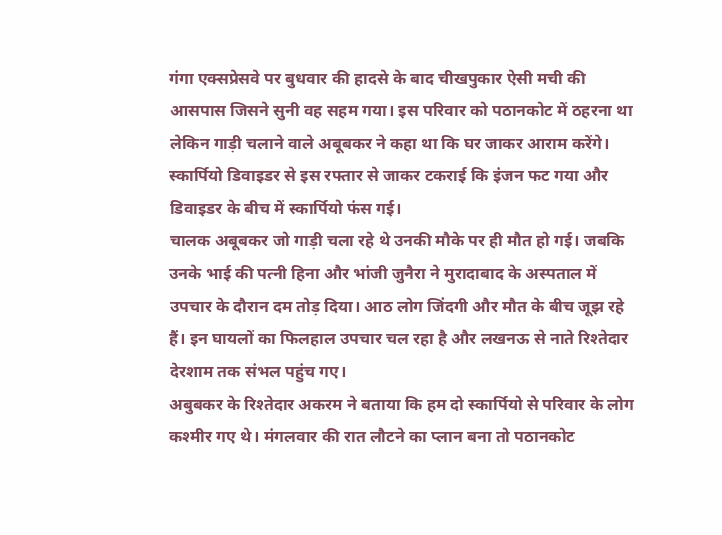गंगा एक्सप्रेसवे पर बुधवार की हादसे के बाद चीखपुकार ऐसी मची की आसपास जिसने सुनी वह सहम गया। इस परिवार को पठानकोट में ठहरना था लेकिन गाड़ी चलाने वाले अबूबकर ने कहा था कि घर जाकर आराम करेंगे। स्कार्पियो डिवाइडर से इस रफ्तार से जाकर टकराई कि इंजन फट गया और डिवाइडर के बीच में स्कार्पियो फंस गई।
चालक अबूबकर जो गाड़ी चला रहे थे उनकी मौके पर ही मौत हो गई। जबकि उनके भाई की पत्नी हिना और भांजी जुनैरा ने मुरादाबाद के अस्पताल में उपचार के दौरान दम तोड़ दिया। आठ लोग जिंदगी और मौत के बीच जूझ रहे हैं। इन घायलों का फिलहाल उपचार चल रहा है और लखनऊ से नाते रिश्तेदार देरशाम तक संभल पहुंच गए।
अबुबकर के रिश्तेदार अकरम ने बताया कि हम दो स्कार्पियो से परिवार के लोग कश्मीर गए थे। मंगलवार की रात लौटने का प्लान बना तो पठानकोट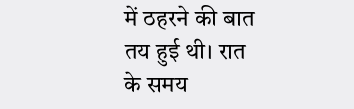में ठहरने की बात तय हुई थी। रात के समय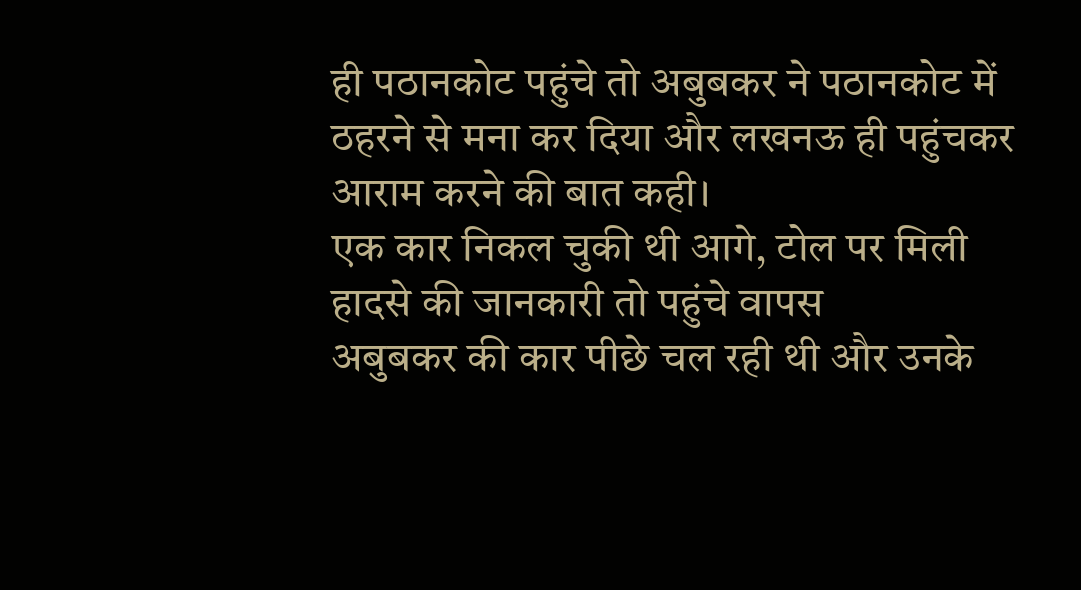ही पठानकोट पहुंचे तो अबुबकर ने पठानकोट में ठहरने से मना कर दिया और लखनऊ ही पहुंचकर आराम करने की बात कही।
एक कार निकल चुकी थी आगे, टोल पर मिली हादसे की जानकारी तो पहुंचे वापस
अबुबकर की कार पीछे चल रही थी और उनके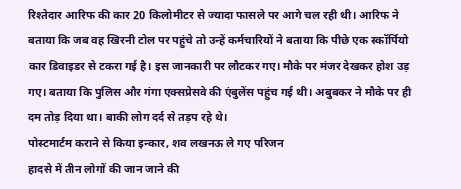रिश्तेदार आरिफ की कार 20 किलोमीटर से ज्यादा फासले पर आगे चल रही थी। आरिफ ने बताया कि जब वह खिरनी टोल पर पहुंचे तो उन्हें कर्मचारियों ने बताया कि पीछे एक स्कॉर्पियो कार डिवाइडर से टकरा गई है। इस जानकारी पर लौटकर गए। मौके पर मंजर देखकर होश उड़ गए। बताया कि पुलिस और गंगा एक्सप्रेसवे की एंबुलेंस पहुंच गई थी। अबुबकर ने मौके पर ही दम तोड़ दिया था। बाकी लोग दर्द से तड़प रहे थे।
पोस्टमार्टम कराने से किया इन्कार, शव लखनऊ ले गए परिजन
हादसे में तीन लोगों की जान जाने की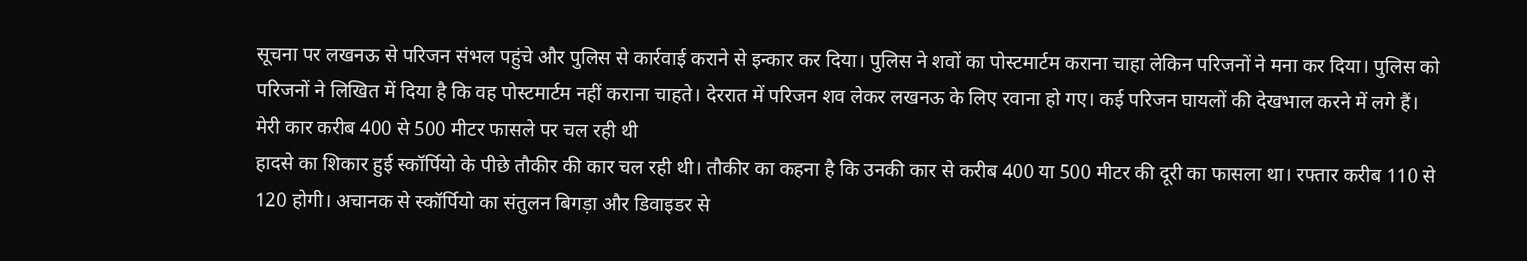सूचना पर लखनऊ से परिजन संभल पहुंचे और पुलिस से कार्रवाई कराने से इन्कार कर दिया। पुलिस ने शवों का पोस्टमार्टम कराना चाहा लेकिन परिजनों ने मना कर दिया। पुलिस को परिजनों ने लिखित में दिया है कि वह पोस्टमार्टम नहीं कराना चाहते। देररात में परिजन शव लेकर लखनऊ के लिए रवाना हो गए। कई परिजन घायलों की देखभाल करने में लगे हैं।
मेरी कार करीब 400 से 500 मीटर फासले पर चल रही थी
हादसे का शिकार हुई स्कॉर्पियो के पीछे तौकीर की कार चल रही थी। तौकीर का कहना है कि उनकी कार से करीब 400 या 500 मीटर की दूरी का फासला था। रफ्तार करीब 110 से 120 होगी। अचानक से स्कॉर्पियो का संतुलन बिगड़ा और डिवाइडर से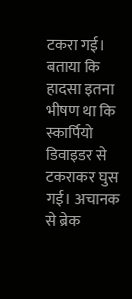टकरा गई।
बताया कि हादसा इतना भीषण था कि स्कार्पियो डिवाइडर से टकराकर घुस गई। अचानक से ब्रेक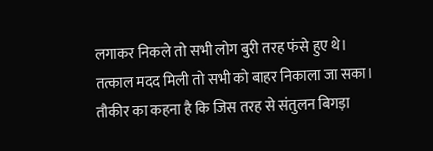लगाकर निकले तो सभी लोग बुरी तरह फंसे हुए थे। तत्काल मदद मिली तो सभी को बाहर निकाला जा सका। तौकीर का कहना है कि जिस तरह से संतुलन बिगड़ा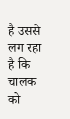है उससे लग रहा है कि चालक को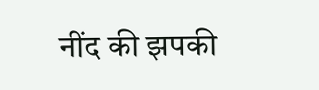नींद की झपकी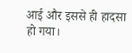आई और इससे ही हादसा हो गया।